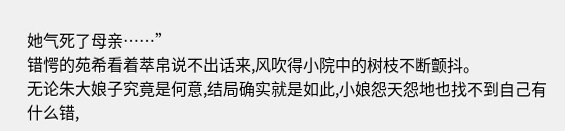她气死了母亲……”
错愕的苑希看着萃帛说不出话来,风吹得小院中的树枝不断颤抖。
无论朱大娘子究竟是何意,结局确实就是如此,小娘怨天怨地也找不到自己有什么错,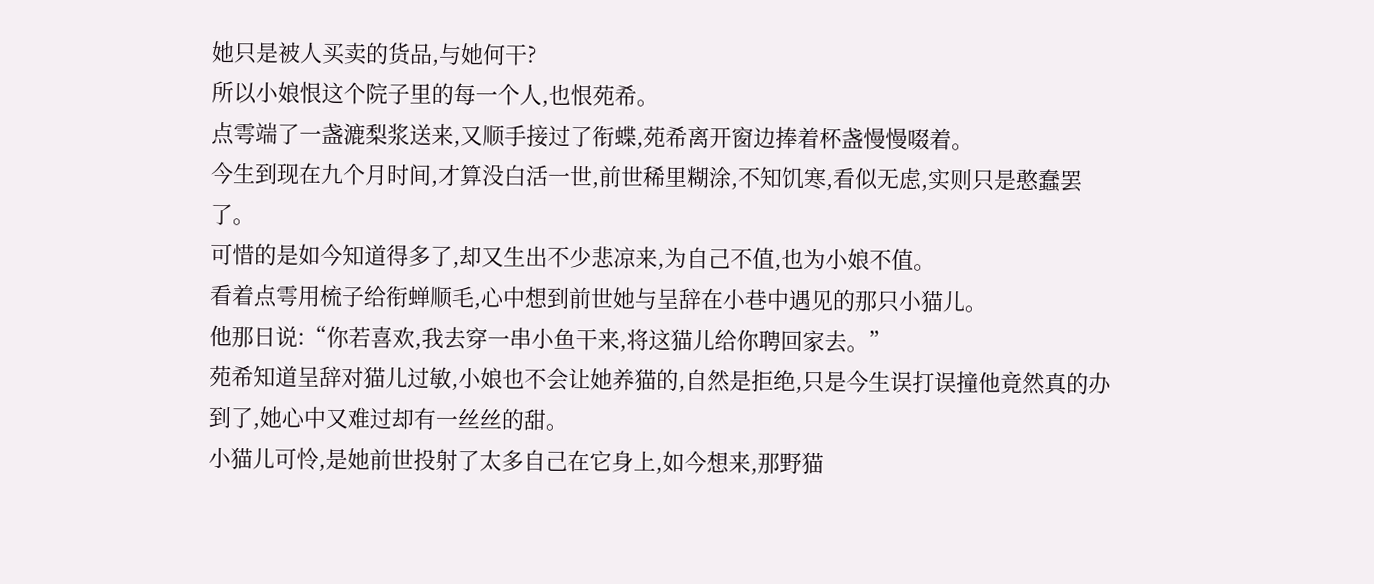她只是被人买卖的货品,与她何干?
所以小娘恨这个院子里的每一个人,也恨苑希。
点雩端了一盏漉梨浆送来,又顺手接过了衔蝶,苑希离开窗边捧着杯盏慢慢啜着。
今生到现在九个月时间,才算没白活一世,前世稀里糊涂,不知饥寒,看似无虑,实则只是憨蠢罢了。
可惜的是如今知道得多了,却又生出不少悲凉来,为自己不值,也为小娘不值。
看着点雩用梳子给衔蝉顺毛,心中想到前世她与呈辞在小巷中遇见的那只小猫儿。
他那日说:“你若喜欢,我去穿一串小鱼干来,将这猫儿给你聘回家去。”
苑希知道呈辞对猫儿过敏,小娘也不会让她养猫的,自然是拒绝,只是今生误打误撞他竟然真的办到了,她心中又难过却有一丝丝的甜。
小猫儿可怜,是她前世投射了太多自己在它身上,如今想来,那野猫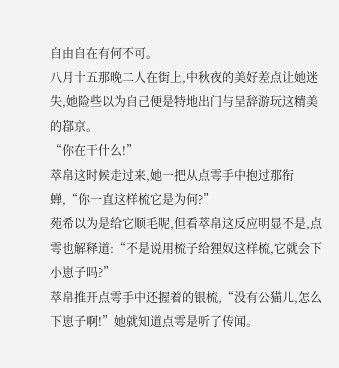自由自在有何不可。
八月十五那晚二人在街上,中秋夜的美好差点让她迷失,她险些以为自己便是特地出门与呈辞游玩这精美的鄀京。
“你在干什么!”
萃帛这时候走过来,她一把从点雩手中抱过那衔蝉,“你一直这样梳它是为何?”
苑希以为是给它顺毛呢,但看萃帛这反应明显不是,点雩也解释道:“不是说用梳子给狸奴这样梳,它就会下小崽子吗?”
萃帛推开点雩手中还握着的银梳,“没有公猫儿,怎么下崽子啊!”她就知道点雩是听了传闻。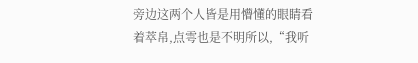旁边这两个人皆是用懵懂的眼睛看着萃帛,点雩也是不明所以,“我听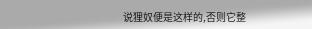说狸奴便是这样的,否则它整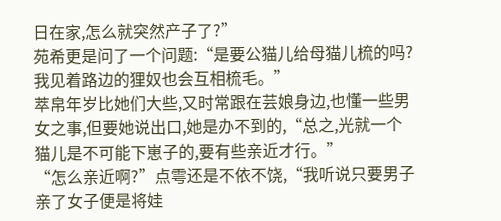日在家,怎么就突然产子了?”
苑希更是问了一个问题:“是要公猫儿给母猫儿梳的吗?我见着路边的狸奴也会互相梳毛。”
萃帛年岁比她们大些,又时常跟在芸娘身边,也懂一些男女之事,但要她说出口,她是办不到的,“总之,光就一个猫儿是不可能下崽子的,要有些亲近才行。”
“怎么亲近啊?”点雩还是不依不饶,“我听说只要男子亲了女子便是将娃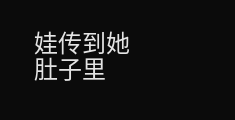娃传到她肚子里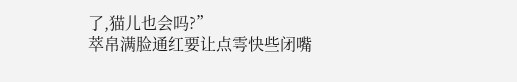了,猫儿也会吗?”
萃帛满脸通红要让点雩快些闭嘴